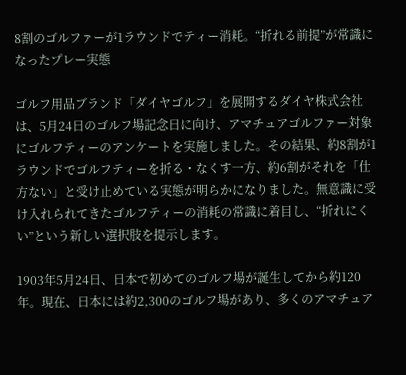8割のゴルファーが1ラウンドでティー消耗。“折れる前提”が常識になったプレー実態

ゴルフ用品ブランド「ダイヤゴルフ」を展開するダイヤ株式会社は、5月24日のゴルフ場記念日に向け、アマチュアゴルファー対象にゴルフティーのアンケートを実施しました。その結果、約8割が1ラウンドでゴルフティーを折る・なくす一方、約6割がそれを「仕方ない」と受け止めている実態が明らかになりました。無意識に受け入れられてきたゴルフティーの消耗の常識に着目し、“折れにくい”という新しい選択肢を提示します。

1903年5月24日、日本で初めてのゴルフ場が誕生してから約120年。現在、日本には約2,300のゴルフ場があり、多くのアマチュア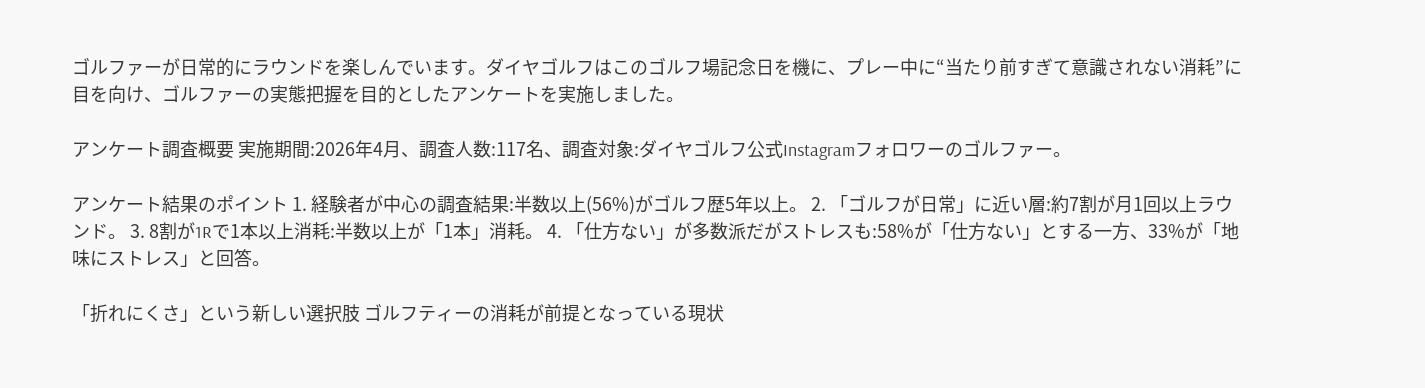ゴルファーが日常的にラウンドを楽しんでいます。ダイヤゴルフはこのゴルフ場記念日を機に、プレー中に“当たり前すぎて意識されない消耗”に目を向け、ゴルファーの実態把握を目的としたアンケートを実施しました。

アンケート調査概要 実施期間:2026年4月、調査人数:117名、調査対象:ダイヤゴルフ公式Instagramフォロワーのゴルファー。

アンケート結果のポイント 1. 経験者が中心の調査結果:半数以上(56%)がゴルフ歴5年以上。 2. 「ゴルフが日常」に近い層:約7割が月1回以上ラウンド。 3. 8割が1Rで1本以上消耗:半数以上が「1本」消耗。 4. 「仕方ない」が多数派だがストレスも:58%が「仕方ない」とする一方、33%が「地味にストレス」と回答。

「折れにくさ」という新しい選択肢 ゴルフティーの消耗が前提となっている現状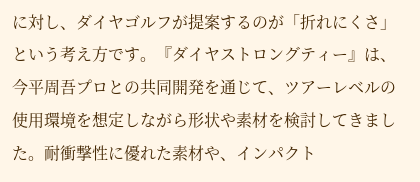に対し、ダイヤゴルフが提案するのが「折れにくさ」という考え方です。『ダイヤストロングティー』は、今平周吾プロとの共同開発を通じて、ツアーレベルの使用環境を想定しながら形状や素材を検討してきました。耐衝撃性に優れた素材や、インパクト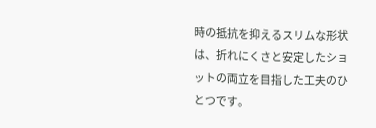時の抵抗を抑えるスリムな形状は、折れにくさと安定したショットの両立を目指した工夫のひとつです。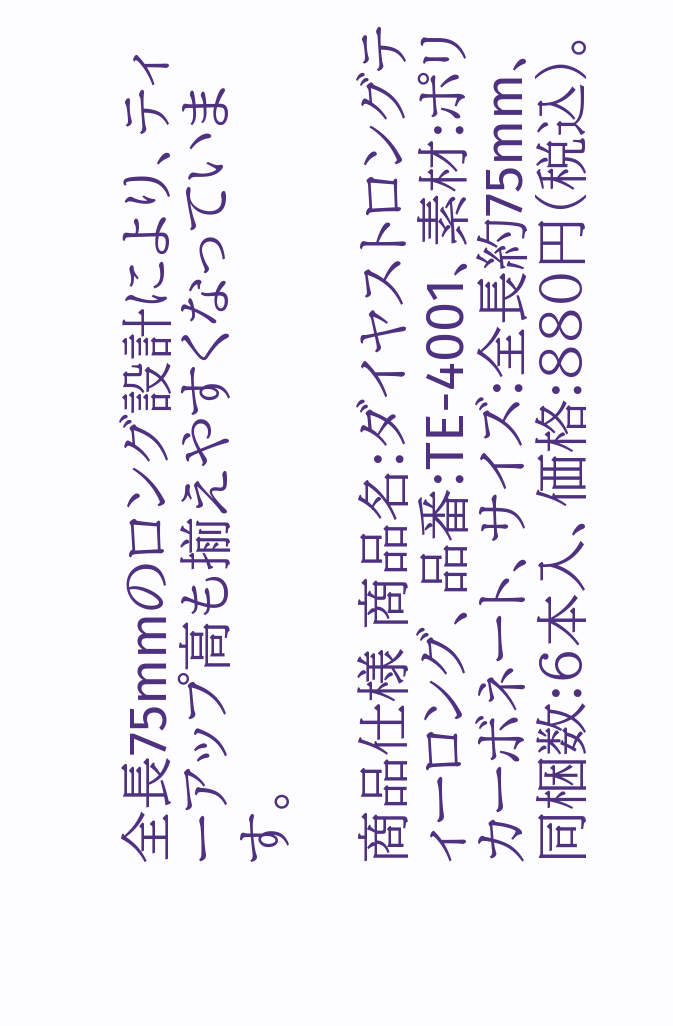全長75mmのロング設計により、ティーアップ高も揃えやすくなっています。

商品仕様 商品名:ダイヤストロングティーロング、品番:TE-4001、素材:ポリカーボネート、サイズ:全長約75mm、同梱数:6本入、価格:880円(税込)。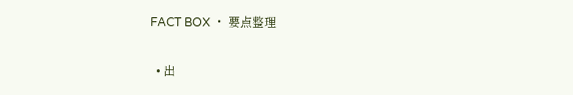FACT BOX ・ 要点整理

  • 出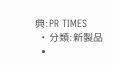典:PR TIMES
  • 分類:新製品
  •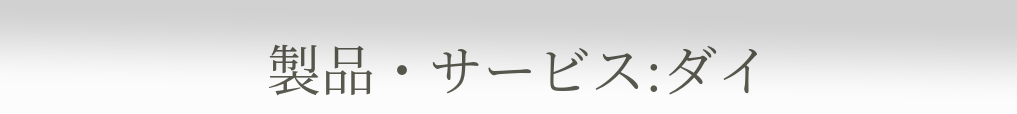製品・サービス:ダイ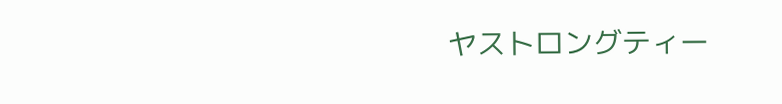ヤストロングティー